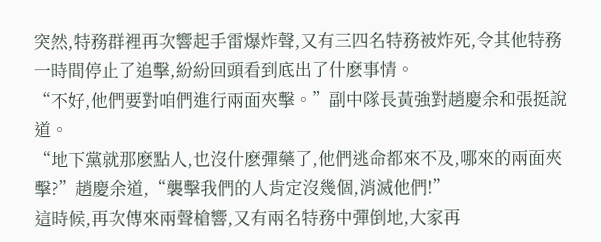突然,特務群裡再次響起手雷爆炸聲,又有三四名特務被炸死,令其他特務一時間停止了追擊,紛紛回頭看到底出了什麽事情。
“不好,他們要對咱們進行兩面夾擊。”副中隊長黃強對趙慶余和張挺說道。
“地下黨就那麽點人,也沒什麽彈藥了,他們逃命都來不及,哪來的兩面夾擊?”趙慶余道,“襲擊我們的人肯定沒幾個,消滅他們!”
這時候,再次傳來兩聲槍響,又有兩名特務中彈倒地,大家再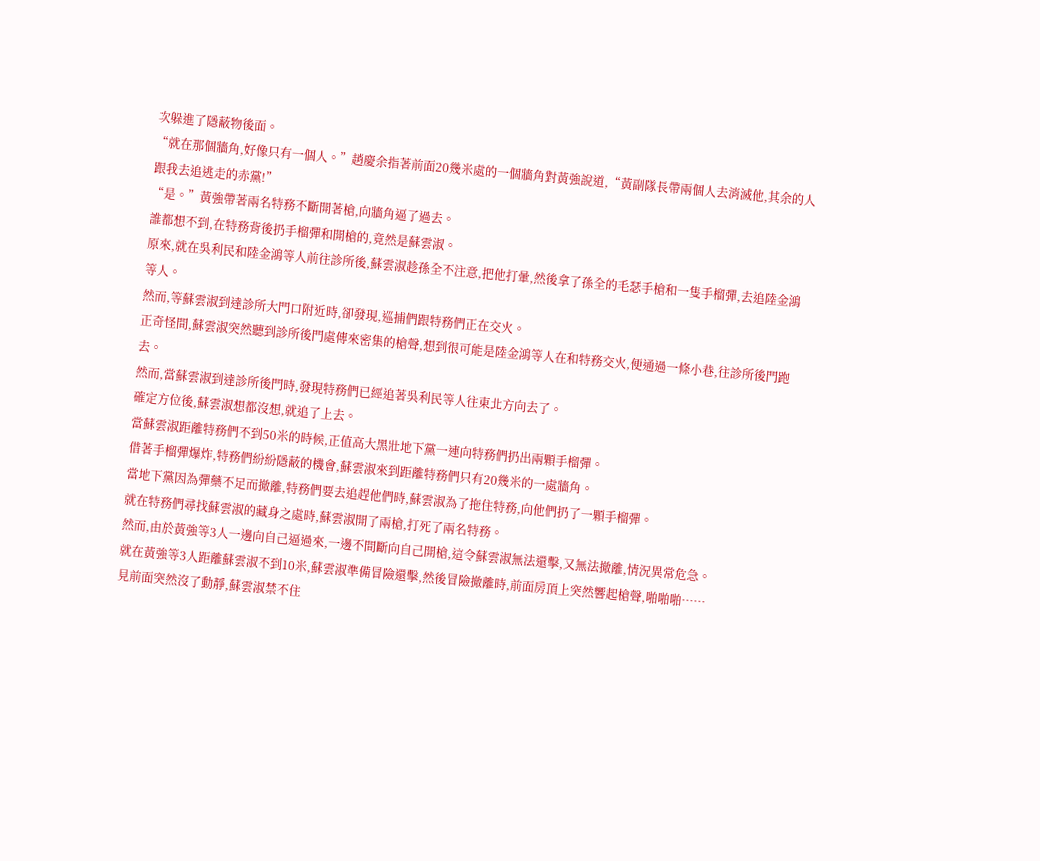次躲進了隱蔽物後面。
“就在那個牆角,好像只有一個人。”趙慶余指著前面20幾米處的一個牆角對黃強說道,“黃副隊長帶兩個人去消滅他,其余的人跟我去追逃走的赤黨!”
“是。”黃強帶著兩名特務不斷開著槍,向牆角逼了過去。
誰都想不到,在特務背後扔手榴彈和開槍的,竟然是蘇雲淑。
原來,就在吳利民和陸金鴻等人前往診所後,蘇雲淑趁孫全不注意,把他打暈,然後拿了孫全的毛瑟手槍和一隻手榴彈,去追陸金鴻等人。
然而,等蘇雲淑到達診所大門口附近時,卻發現,巡捕們跟特務們正在交火。
正奇怪間,蘇雲淑突然聽到診所後門處傳來密集的槍聲,想到很可能是陸金鴻等人在和特務交火,便通過一條小巷,往診所後門跑去。
然而,當蘇雲淑到達診所後門時,發現特務們已經追著吳利民等人往東北方向去了。
確定方位後,蘇雲淑想都沒想,就追了上去。
當蘇雲淑距離特務們不到50米的時候,正值高大黑壯地下黨一連向特務們扔出兩顆手榴彈。
借著手榴彈爆炸,特務們紛紛隱蔽的機會,蘇雲淑來到距離特務們只有20幾米的一處牆角。
當地下黨因為彈藥不足而撤離,特務們要去追趕他們時,蘇雲淑為了拖住特務,向他們扔了一顆手榴彈。
就在特務們尋找蘇雲淑的藏身之處時,蘇雲淑開了兩槍,打死了兩名特務。
然而,由於黃強等3人一邊向自己逼過來,一邊不間斷向自己開槍,這令蘇雲淑無法還擊,又無法撤離,情況異常危急。
就在黃強等3人距離蘇雲淑不到10米,蘇雲淑準備冒險還擊,然後冒險撤離時,前面房頂上突然響起槍聲,啪啪啪……
見前面突然沒了動靜,蘇雲淑禁不住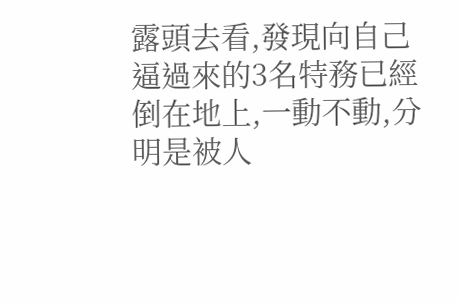露頭去看,發現向自己逼過來的3名特務已經倒在地上,一動不動,分明是被人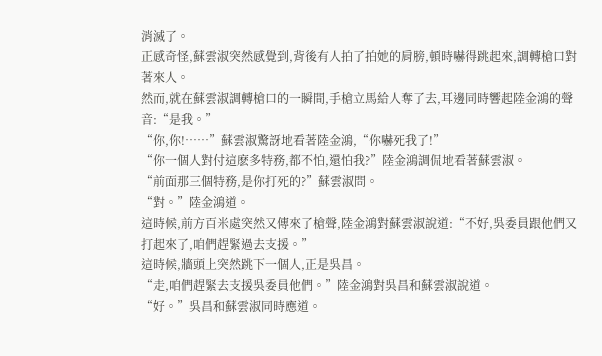消滅了。
正感奇怪,蘇雲淑突然感覺到,背後有人拍了拍她的肩膀,頓時嚇得跳起來,調轉槍口對著來人。
然而,就在蘇雲淑調轉槍口的一瞬間,手槍立馬給人奪了去,耳邊同時響起陸金鴻的聲音:“是我。”
“你,你!……”蘇雲淑驚訝地看著陸金鴻,“你嚇死我了!”
“你一個人對付這麽多特務,都不怕,還怕我?”陸金鴻調侃地看著蘇雲淑。
“前面那三個特務,是你打死的?”蘇雲淑問。
“對。”陸金鴻道。
這時候,前方百米處突然又傳來了槍聲,陸金鴻對蘇雲淑說道:“不好,吳委員跟他們又打起來了,咱們趕緊過去支援。”
這時候,牆頭上突然跳下一個人,正是吳昌。
“走,咱們趕緊去支援吳委員他們。”陸金鴻對吳昌和蘇雲淑說道。
“好。”吳昌和蘇雲淑同時應道。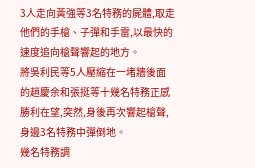3人走向黃強等3名特務的屍體,取走他們的手槍、子彈和手雷,以最快的速度追向槍聲響起的地方。
將吳利民等5人壓縮在一堵牆後面的趙慶余和張挺等十幾名特務正感勝利在望,突然,身後再次響起槍聲,身邊3名特務中彈倒地。
幾名特務調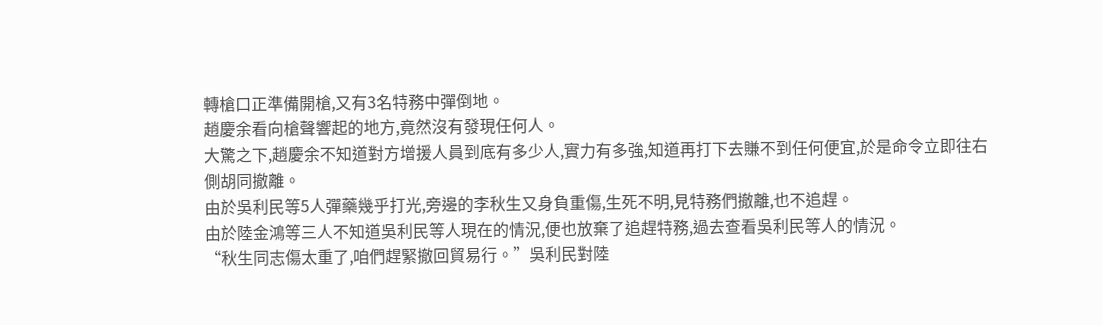轉槍口正準備開槍,又有3名特務中彈倒地。
趙慶余看向槍聲響起的地方,竟然沒有發現任何人。
大驚之下,趙慶余不知道對方增援人員到底有多少人,實力有多強,知道再打下去賺不到任何便宜,於是命令立即往右側胡同撤離。
由於吳利民等5人彈藥幾乎打光,旁邊的李秋生又身負重傷,生死不明,見特務們撤離,也不追趕。
由於陸金鴻等三人不知道吳利民等人現在的情況,便也放棄了追趕特務,過去查看吳利民等人的情況。
“秋生同志傷太重了,咱們趕緊撤回貿易行。”吳利民對陸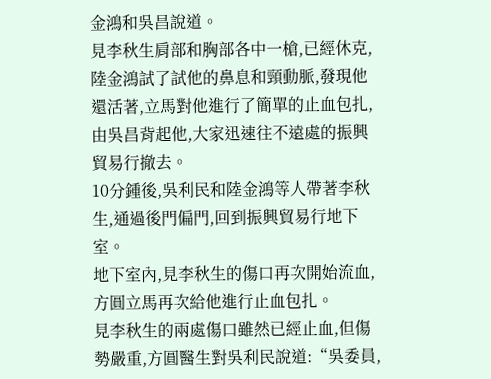金鴻和吳昌說道。
見李秋生肩部和胸部各中一槍,已經休克,陸金鴻試了試他的鼻息和頸動脈,發現他還活著,立馬對他進行了簡單的止血包扎,由吳昌背起他,大家迅速往不遠處的振興貿易行撤去。
10分鍾後,吳利民和陸金鴻等人帶著李秋生,通過後門偏門,回到振興貿易行地下室。
地下室內,見李秋生的傷口再次開始流血,方圓立馬再次給他進行止血包扎。
見李秋生的兩處傷口雖然已經止血,但傷勢嚴重,方圓醫生對吳利民說道:“吳委員,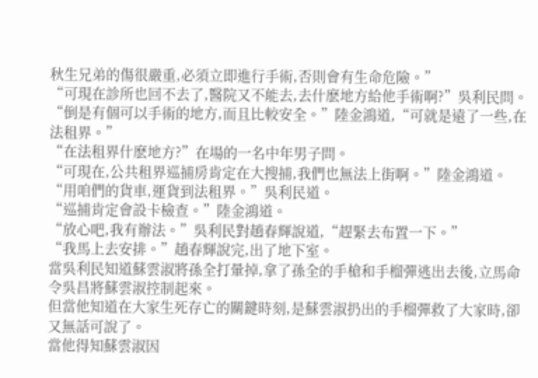秋生兄弟的傷很嚴重,必須立即進行手術,否則會有生命危險。”
“可現在診所也回不去了,醫院又不能去,去什麽地方給他手術啊?”吳利民問。
“倒是有個可以手術的地方,而且比較安全。”陸金鴻道,“可就是遠了一些,在法租界。”
“在法租界什麽地方?”在場的一名中年男子問。
“可現在,公共租界巡捕房肯定在大搜捕,我們也無法上街啊。”陸金鴻道。
“用咱們的貨車,運貨到法租界。”吳利民道。
“巡捕肯定會設卡檢查。”陸金鴻道。
“放心吧,我有辦法。”吳利民對趙春輝說道,“趕緊去布置一下。”
“我馬上去安排。”趙春輝說完,出了地下室。
當吳利民知道蘇雲淑將孫全打暈掉,拿了孫全的手槍和手榴彈逃出去後,立馬命令吳昌將蘇雲淑控制起來。
但當他知道在大家生死存亡的關鍵時刻,是蘇雲淑扔出的手榴彈救了大家時,卻又無話可說了。
當他得知蘇雲淑因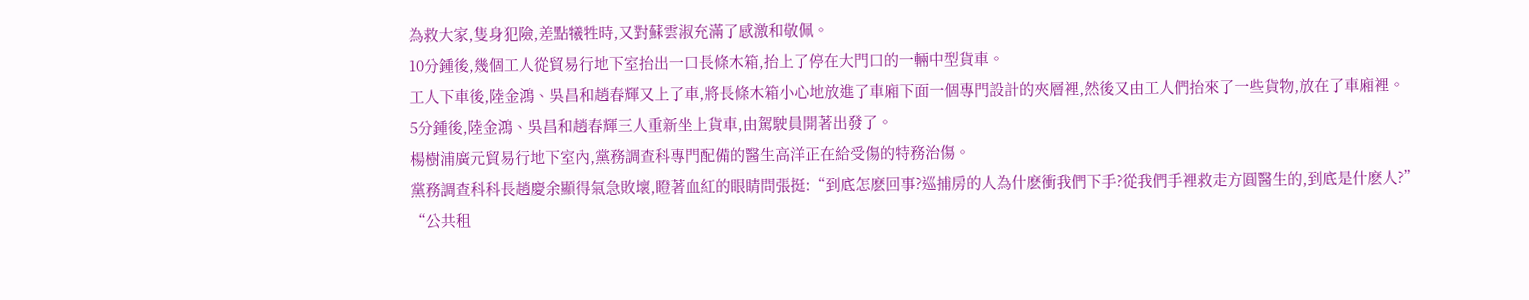為救大家,隻身犯險,差點犧牲時,又對蘇雲淑充滿了感激和敬佩。
10分鍾後,幾個工人從貿易行地下室抬出一口長條木箱,抬上了停在大門口的一輛中型貨車。
工人下車後,陸金鴻、吳昌和趙春輝又上了車,將長條木箱小心地放進了車廂下面一個專門設計的夾層裡,然後又由工人們抬來了一些貨物,放在了車廂裡。
5分鍾後,陸金鴻、吳昌和趙春輝三人重新坐上貨車,由駕駛員開著出發了。
楊樹浦廣元貿易行地下室內,黨務調查科專門配備的醫生高洋正在給受傷的特務治傷。
黨務調查科科長趙慶余顯得氣急敗壞,瞪著血紅的眼睛問張挺:“到底怎麽回事?巡捕房的人為什麽衝我們下手?從我們手裡救走方圓醫生的,到底是什麽人?”
“公共租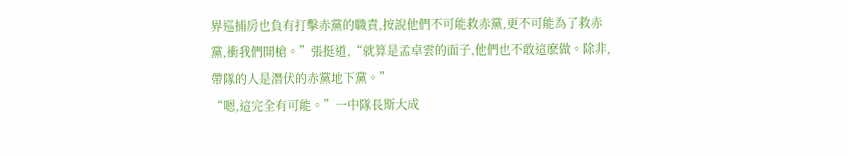界巡捕房也負有打擊赤黨的職責,按說他們不可能救赤黨,更不可能為了救赤黨,衝我們開槍。”張挺道,“就算是孟卓雲的面子,他們也不敢這麽做。除非,帶隊的人是潛伏的赤黨地下黨。”
“嗯,這完全有可能。”一中隊長斯大成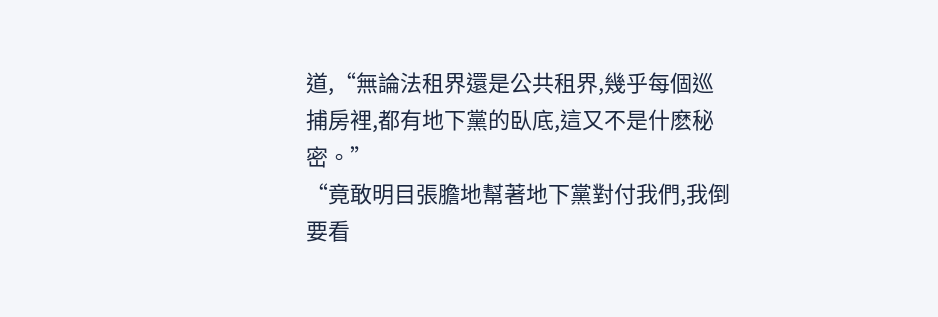道,“無論法租界還是公共租界,幾乎每個巡捕房裡,都有地下黨的臥底,這又不是什麽秘密。”
“竟敢明目張膽地幫著地下黨對付我們,我倒要看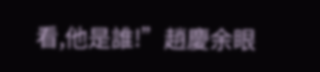看,他是誰!”趙慶余眼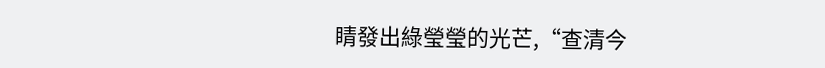睛發出綠瑩瑩的光芒,“查清今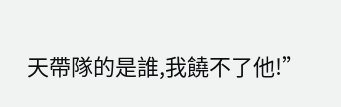天帶隊的是誰,我饒不了他!”